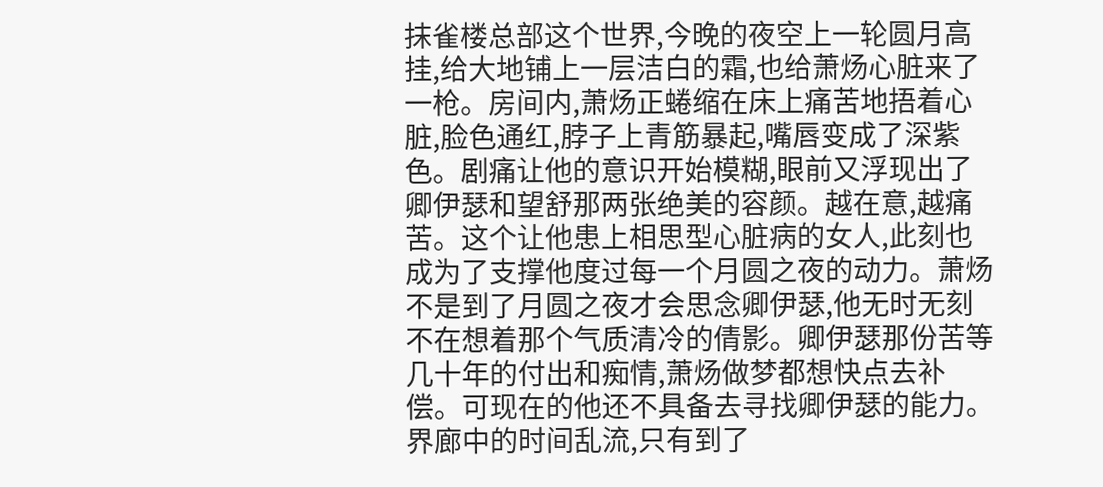抹雀楼总部这个世界,今晚的夜空上一轮圆月高挂,给大地铺上一层洁白的霜,也给萧炀心脏来了一枪。房间内,萧炀正蜷缩在床上痛苦地捂着心脏,脸色通红,脖子上青筋暴起,嘴唇变成了深紫色。剧痛让他的意识开始模糊,眼前又浮现出了卿伊瑟和望舒那两张绝美的容颜。越在意,越痛苦。这个让他患上相思型心脏病的女人,此刻也成为了支撑他度过每一个月圆之夜的动力。萧炀不是到了月圆之夜才会思念卿伊瑟,他无时无刻不在想着那个气质清冷的倩影。卿伊瑟那份苦等几十年的付出和痴情,萧炀做梦都想快点去补偿。可现在的他还不具备去寻找卿伊瑟的能力。界廊中的时间乱流,只有到了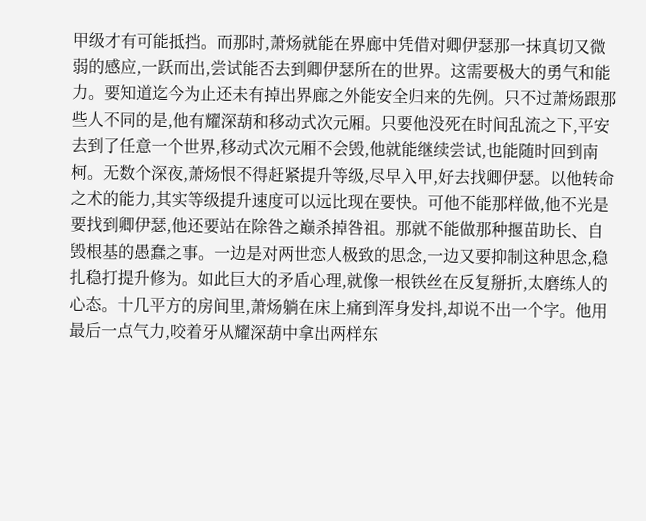甲级才有可能抵挡。而那时,萧炀就能在界廊中凭借对卿伊瑟那一抹真切又微弱的感应,一跃而出,尝试能否去到卿伊瑟所在的世界。这需要极大的勇气和能力。要知道迄今为止还未有掉出界廊之外能安全归来的先例。只不过萧炀跟那些人不同的是,他有耀深葫和移动式次元厢。只要他没死在时间乱流之下,平安去到了任意一个世界,移动式次元厢不会毁,他就能继续尝试,也能随时回到南柯。无数个深夜,萧炀恨不得赶紧提升等级,尽早入甲,好去找卿伊瑟。以他转命之术的能力,其实等级提升速度可以远比现在要快。可他不能那样做,他不光是要找到卿伊瑟,他还要站在除咎之巅杀掉咎祖。那就不能做那种揠苗助长、自毁根基的愚蠢之事。一边是对两世恋人极致的思念,一边又要抑制这种思念,稳扎稳打提升修为。如此巨大的矛盾心理,就像一根铁丝在反复掰折,太磨练人的心态。十几平方的房间里,萧炀躺在床上痛到浑身发抖,却说不出一个字。他用最后一点气力,咬着牙从耀深葫中拿出两样东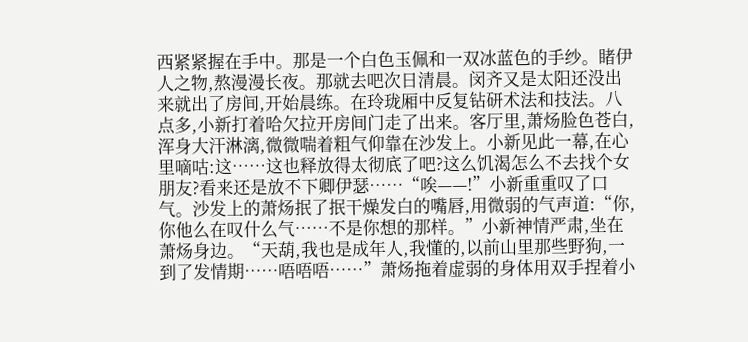西紧紧握在手中。那是一个白色玉佩和一双冰蓝色的手纱。睹伊人之物,熬漫漫长夜。那就去吧次日清晨。闵齐又是太阳还没出来就出了房间,开始晨练。在玲珑厢中反复钻研术法和技法。八点多,小新打着哈欠拉开房间门走了出来。客厅里,萧炀脸色苍白,浑身大汗淋漓,微微喘着粗气仰靠在沙发上。小新见此一幕,在心里嘀咕:这……这也释放得太彻底了吧?这么饥渴怎么不去找个女朋友?看来还是放不下卿伊瑟……“唉——!”小新重重叹了口气。沙发上的萧炀抿了抿干燥发白的嘴唇,用微弱的气声道:“你,你他么在叹什么气……不是你想的那样。”小新神情严肃,坐在萧炀身边。“天葫,我也是成年人,我懂的,以前山里那些野狗,一到了发情期……唔唔唔……”萧炀拖着虚弱的身体用双手捏着小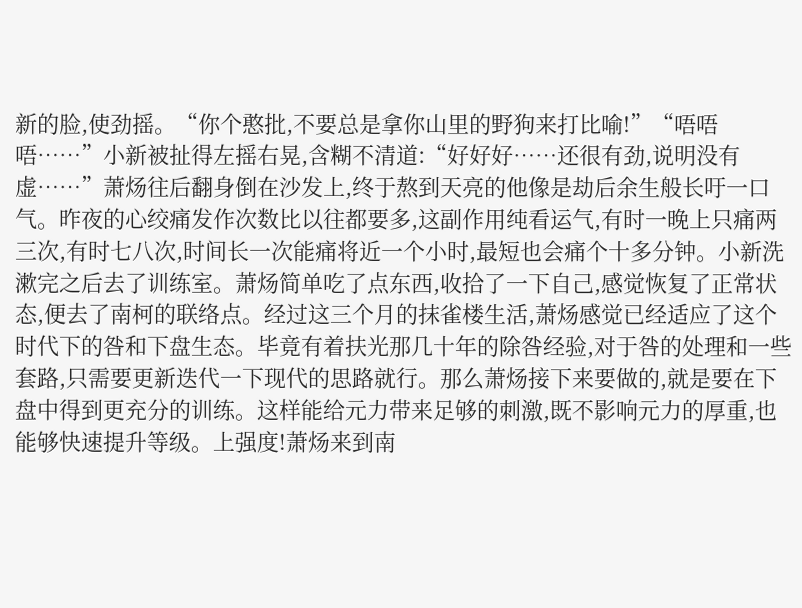新的脸,使劲摇。“你个憨批,不要总是拿你山里的野狗来打比喻!”“唔唔唔……”小新被扯得左摇右晃,含糊不清道:“好好好……还很有劲,说明没有虚……”萧炀往后翻身倒在沙发上,终于熬到天亮的他像是劫后余生般长吁一口气。昨夜的心绞痛发作次数比以往都要多,这副作用纯看运气,有时一晚上只痛两三次,有时七八次,时间长一次能痛将近一个小时,最短也会痛个十多分钟。小新洗漱完之后去了训练室。萧炀简单吃了点东西,收拾了一下自己,感觉恢复了正常状态,便去了南柯的联络点。经过这三个月的抹雀楼生活,萧炀感觉已经适应了这个时代下的咎和下盘生态。毕竟有着扶光那几十年的除咎经验,对于咎的处理和一些套路,只需要更新迭代一下现代的思路就行。那么萧炀接下来要做的,就是要在下盘中得到更充分的训练。这样能给元力带来足够的刺激,既不影响元力的厚重,也能够快速提升等级。上强度!萧炀来到南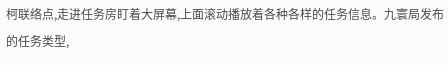柯联络点,走进任务房盯着大屏幕,上面滚动播放着各种各样的任务信息。九寰局发布的任务类型,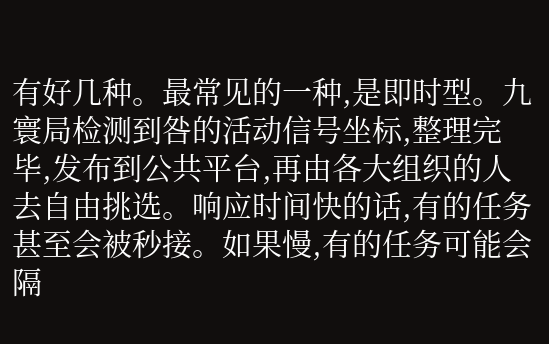有好几种。最常见的一种,是即时型。九寰局检测到咎的活动信号坐标,整理完毕,发布到公共平台,再由各大组织的人去自由挑选。响应时间快的话,有的任务甚至会被秒接。如果慢,有的任务可能会隔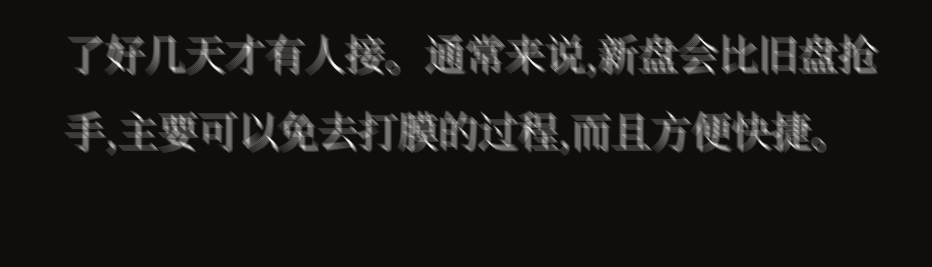了好几天才有人接。通常来说,新盘会比旧盘抢手,主要可以免去打膜的过程,而且方便快捷。